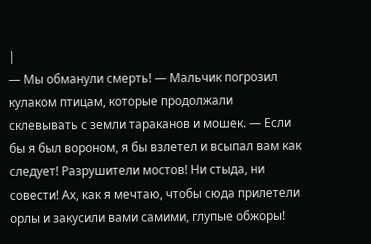|
— Мы обманули смерть! — Мальчик погрозил кулаком птицам, которые продолжали склевывать с земли тараканов и мошек. — Если бы я был вороном, я бы взлетел и всыпал вам как следует! Разрушители мостов! Ни стыда, ни совести! Ах, как я мечтаю, чтобы сюда прилетели орлы и закусили вами самими, глупые обжоры!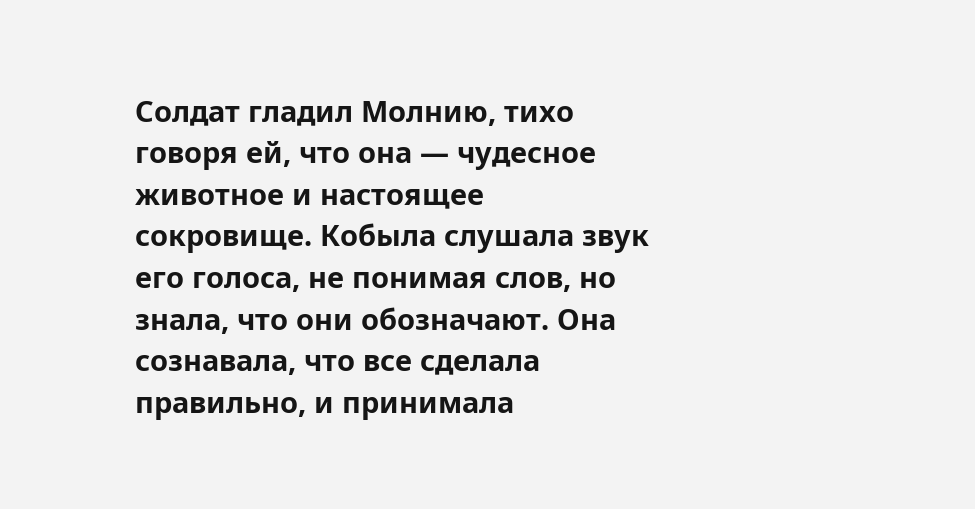Солдат гладил Молнию, тихо говоря ей, что она — чудесное животное и настоящее сокровище. Кобыла слушала звук его голоса, не понимая слов, но знала, что они обозначают. Она сознавала, что все сделала правильно, и принимала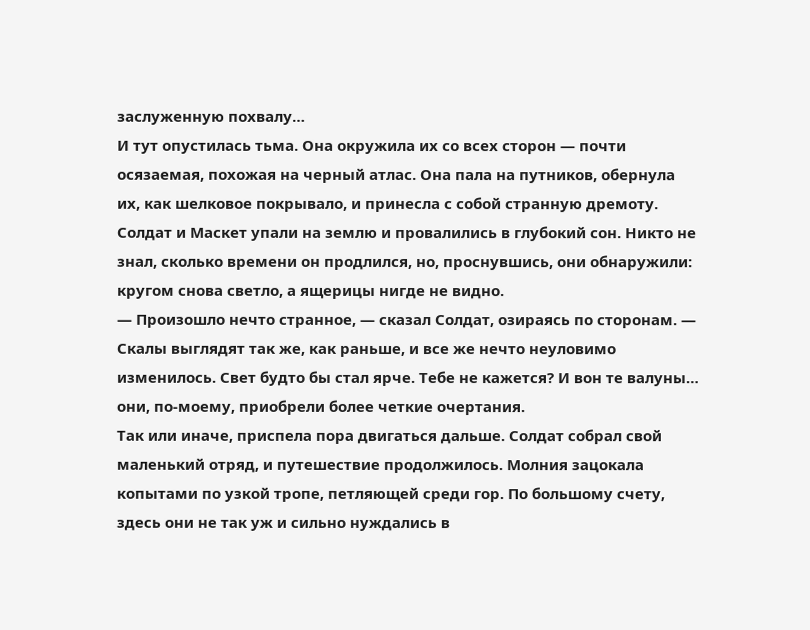заслуженную похвалу…
И тут опустилась тьма. Она окружила их со всех сторон — почти осязаемая, похожая на черный атлас. Она пала на путников, обернула их, как шелковое покрывало, и принесла с собой странную дремоту. Солдат и Маскет упали на землю и провалились в глубокий сон. Никто не знал, сколько времени он продлился, но, проснувшись, они обнаружили: кругом снова светло, а ящерицы нигде не видно.
— Произошло нечто странное, — сказал Солдат, озираясь по сторонам. — Скалы выглядят так же, как раньше, и все же нечто неуловимо изменилось. Свет будто бы стал ярче. Тебе не кажется? И вон те валуны… они, по-моему, приобрели более четкие очертания.
Так или иначе, приспела пора двигаться дальше. Солдат собрал свой маленький отряд, и путешествие продолжилось. Молния зацокала копытами по узкой тропе, петляющей среди гор. По большому счету, здесь они не так уж и сильно нуждались в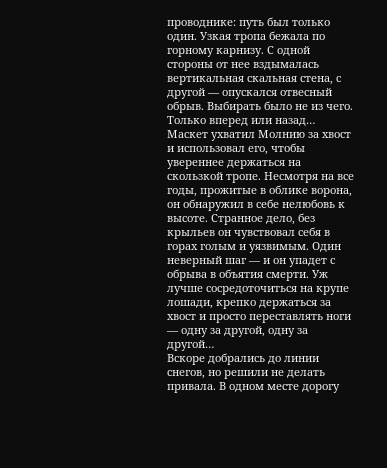проводнике: путь был только один. Узкая тропа бежала по горному карнизу. С одной стороны от нее вздымалась вертикальная скальная стена, с другой — опускался отвесный обрыв. Выбирать было не из чего. Только вперед или назад…
Маскет ухватил Молнию за хвост и использовал его, чтобы увереннее держаться на скользкой тропе. Несмотря на все годы, прожитые в облике ворона, он обнаружил в себе нелюбовь к высоте. Странное дело, без крыльев он чувствовал себя в горах голым и уязвимым. Один неверный шаг — и он упадет с обрыва в объятия смерти. Уж лучше сосредоточиться на крупе лошади, крепко держаться за хвост и просто переставлять ноги — одну за другой, одну за другой…
Вскоре добрались до линии снегов, но решили не делать привала. В одном месте дорогу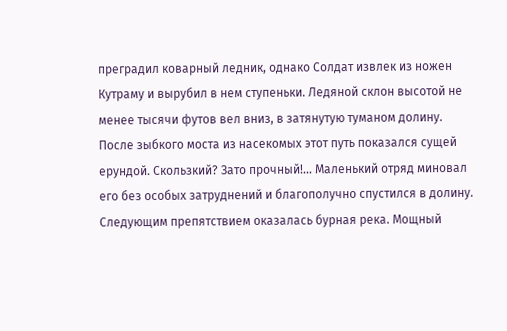преградил коварный ледник, однако Солдат извлек из ножен Кутраму и вырубил в нем ступеньки. Ледяной склон высотой не менее тысячи футов вел вниз, в затянутую туманом долину. После зыбкого моста из насекомых этот путь показался сущей ерундой. Скользкий? Зато прочный!… Маленький отряд миновал его без особых затруднений и благополучно спустился в долину.
Следующим препятствием оказалась бурная река. Мощный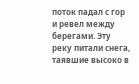поток падал с гор и ревел между берегами. Эту реку питали снега, таявшие высоко в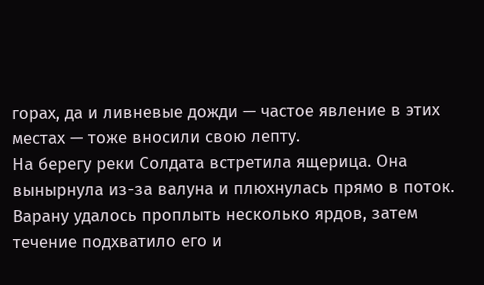горах, да и ливневые дожди — частое явление в этих местах — тоже вносили свою лепту.
На берегу реки Солдата встретила ящерица. Она вынырнула из-за валуна и плюхнулась прямо в поток. Варану удалось проплыть несколько ярдов, затем течение подхватило его и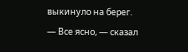выкинуло на берег.
— Все ясно, — сказал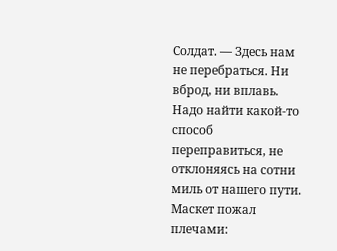Солдат. — Здесь нам не перебраться. Ни вброд, ни вплавь. Надо найти какой-то способ переправиться, не отклоняясь на сотни миль от нашего пути.
Маскет пожал плечами: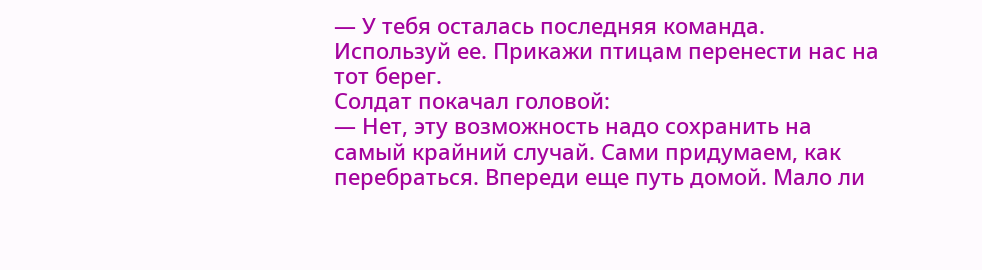— У тебя осталась последняя команда. Используй ее. Прикажи птицам перенести нас на тот берег.
Солдат покачал головой:
— Нет, эту возможность надо сохранить на самый крайний случай. Сами придумаем, как перебраться. Впереди еще путь домой. Мало ли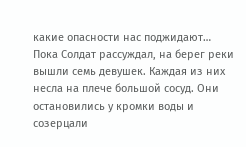какие опасности нас поджидают…
Пока Солдат рассуждал, на берег реки вышли семь девушек. Каждая из них несла на плече большой сосуд. Они остановились у кромки воды и созерцали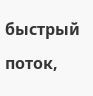быстрый поток,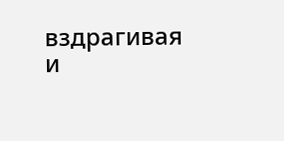вздрагивая и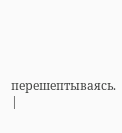перешептываясь. |